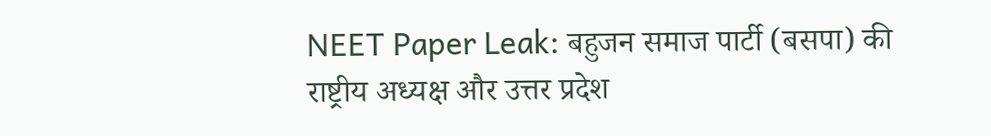NEET Paper Leak: बहुजन समाज पार्टी (बसपा) की राष्ट्रीय अध्यक्ष और उत्तर प्रदेश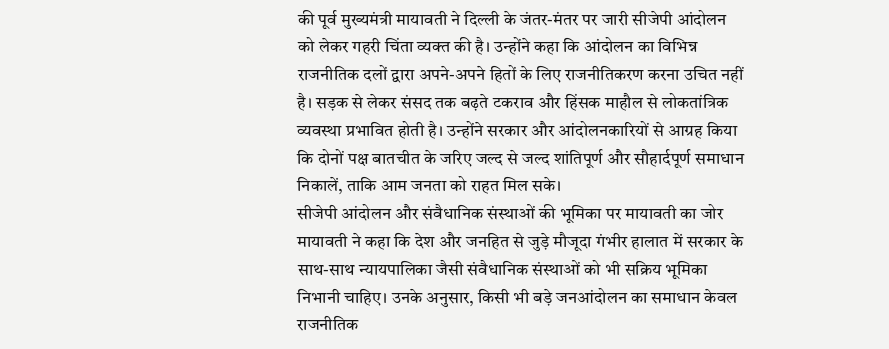की पूर्व मुख्यमंत्री मायावती ने दिल्ली के जंतर-मंतर पर जारी सीजेपी आंदोलन को लेकर गहरी चिंता व्यक्त की है। उन्होंने कहा कि आंदोलन का विभिन्न राजनीतिक दलों द्वारा अपने-अपने हितों के लिए राजनीतिकरण करना उचित नहीं है। सड़क से लेकर संसद तक बढ़ते टकराव और हिंसक माहौल से लोकतांत्रिक व्यवस्था प्रभावित होती है। उन्होंने सरकार और आंदोलनकारियों से आग्रह किया कि दोनों पक्ष बातचीत के जरिए जल्द से जल्द शांतिपूर्ण और सौहार्दपूर्ण समाधान निकालें, ताकि आम जनता को राहत मिल सके।
सीजेपी आंदोलन और संवैधानिक संस्थाओं की भूमिका पर मायावती का जोर
मायावती ने कहा कि देश और जनहित से जुड़े मौजूदा गंभीर हालात में सरकार के साथ-साथ न्यायपालिका जैसी संवैधानिक संस्थाओं को भी सक्रिय भूमिका निभानी चाहिए। उनके अनुसार, किसी भी बड़े जनआंदोलन का समाधान केवल राजनीतिक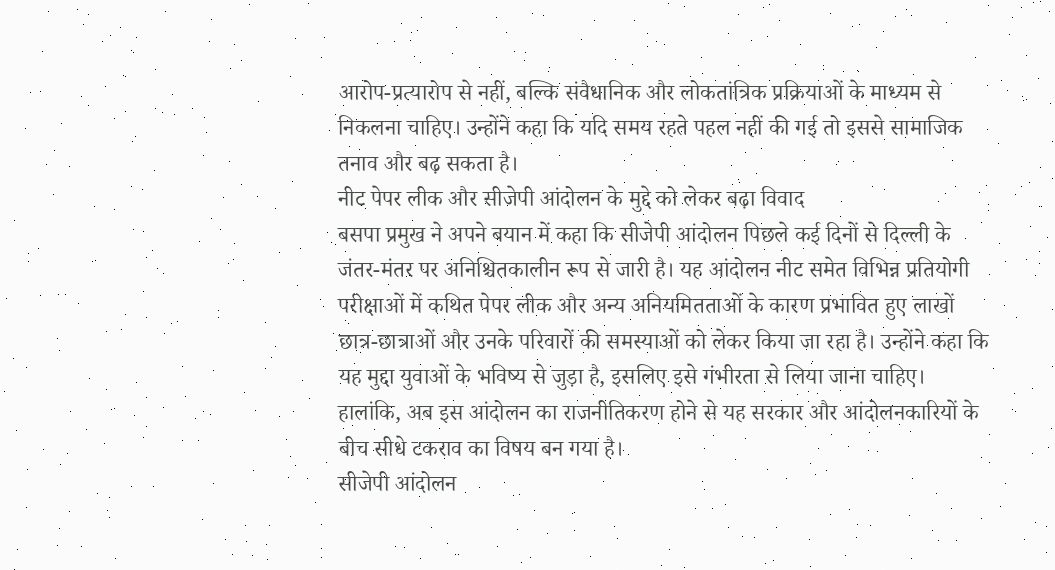आरोप-प्रत्यारोप से नहीं, बल्कि संवैधानिक और लोकतांत्रिक प्रक्रियाओं के माध्यम से निकलना चाहिए। उन्होंने कहा कि यदि समय रहते पहल नहीं की गई तो इससे सामाजिक तनाव और बढ़ सकता है।
नीट पेपर लीक और सीजेपी आंदोलन के मुद्दे को लेकर बढ़ा विवाद
बसपा प्रमुख ने अपने बयान में कहा कि सीजेपी आंदोलन पिछले कई दिनों से दिल्ली के जंतर-मंतर पर अनिश्चितकालीन रूप से जारी है। यह आंदोलन नीट समेत विभिन्न प्रतियोगी परीक्षाओं में कथित पेपर लीक और अन्य अनियमितताओं के कारण प्रभावित हुए लाखों छात्र-छात्राओं और उनके परिवारों की समस्याओं को लेकर किया जा रहा है। उन्होंने कहा कि यह मुद्दा युवाओं के भविष्य से जुड़ा है, इसलिए इसे गंभीरता से लिया जाना चाहिए। हालांकि, अब इस आंदोलन का राजनीतिकरण होने से यह सरकार और आंदोलनकारियों के बीच सीधे टकराव का विषय बन गया है।
सीजेपी आंदोलन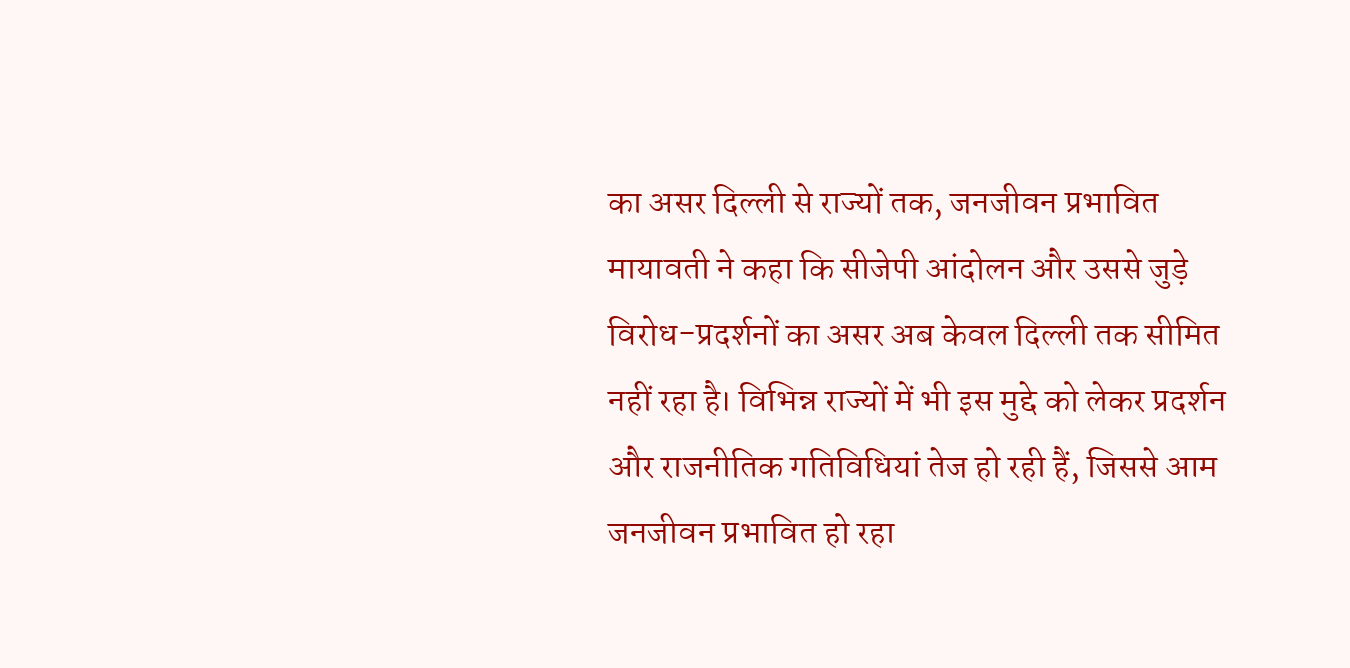का असर दिल्ली से राज्यों तक, जनजीवन प्रभावित
मायावती ने कहा कि सीजेपी आंदोलन और उससे जुड़े विरोध-प्रदर्शनों का असर अब केवल दिल्ली तक सीमित नहीं रहा है। विभिन्न राज्यों में भी इस मुद्दे को लेकर प्रदर्शन और राजनीतिक गतिविधियां तेज हो रही हैं, जिससे आम जनजीवन प्रभावित हो रहा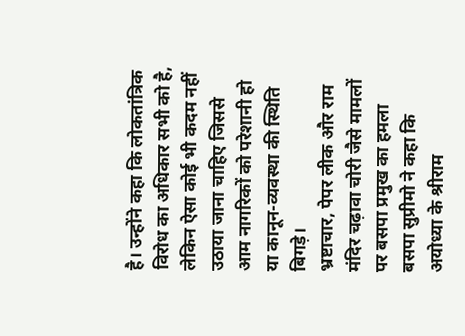है। उन्होंने कहा कि लोकतांत्रिक विरोध का अधिकार सभी को है, लेकिन ऐसा कोई भी कदम नहीं उठाया जाना चाहिए जिससे आम नागरिकों को परेशानी हो या कानून-व्यवस्था की स्थिति बिगड़े।
भ्रष्टाचार, पेपर लीक और राम मंदिर चढ़ावा चोरी जैसे मामलों पर बसपा प्रमुख का हमला
बसपा सुप्रीमो ने कहा कि अयोध्या के श्रीराम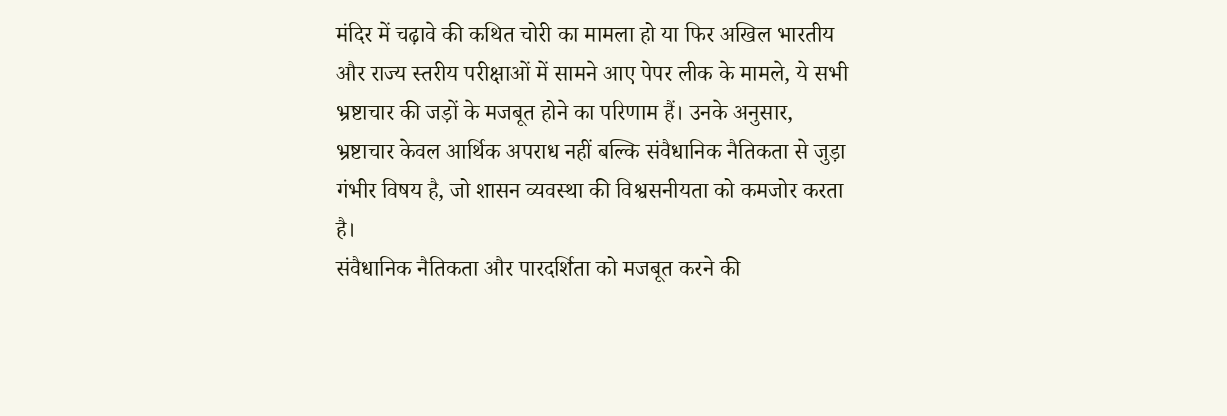मंदिर में चढ़ावे की कथित चोरी का मामला हो या फिर अखिल भारतीय और राज्य स्तरीय परीक्षाओं में सामने आए पेपर लीक के मामले, ये सभी भ्रष्टाचार की जड़ों के मजबूत होने का परिणाम हैं। उनके अनुसार, भ्रष्टाचार केवल आर्थिक अपराध नहीं बल्कि संवैधानिक नैतिकता से जुड़ा गंभीर विषय है, जो शासन व्यवस्था की विश्वसनीयता को कमजोर करता है।
संवैधानिक नैतिकता और पारदर्शिता को मजबूत करने की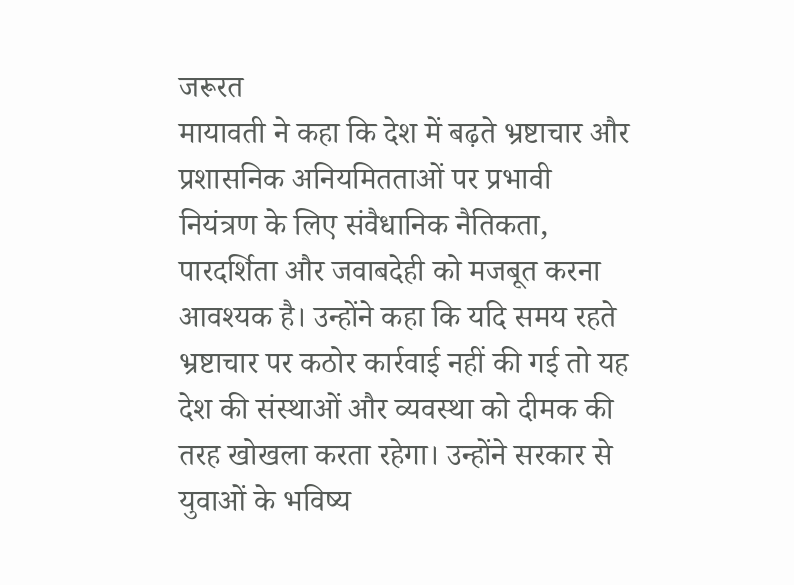जरूरत
मायावती ने कहा कि देश में बढ़ते भ्रष्टाचार और प्रशासनिक अनियमितताओं पर प्रभावी नियंत्रण के लिए संवैधानिक नैतिकता, पारदर्शिता और जवाबदेही को मजबूत करना आवश्यक है। उन्होंने कहा कि यदि समय रहते भ्रष्टाचार पर कठोर कार्रवाई नहीं की गई तो यह देश की संस्थाओं और व्यवस्था को दीमक की तरह खोखला करता रहेगा। उन्होंने सरकार से युवाओं के भविष्य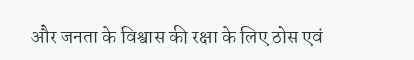और जनता के विश्वास की रक्षा के लिए ठोस एवं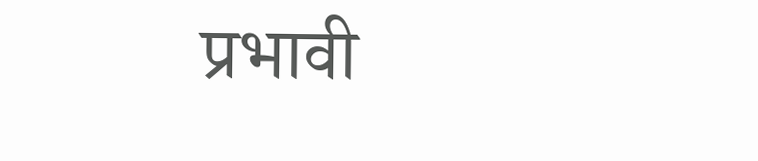प्रभावी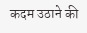कदम उठाने की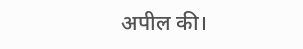अपील की।